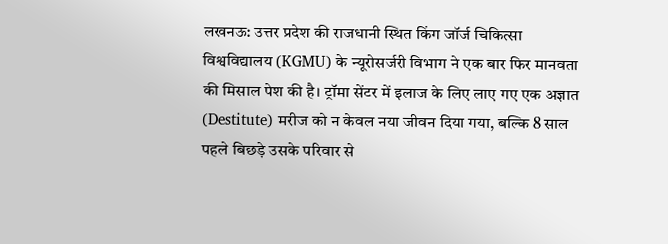लखनऊ: उत्तर प्रदेश की राजधानी स्थित किंग जॉर्ज चिकित्सा विश्वविद्यालय (KGMU) के न्यूरोसर्जरी विभाग ने एक बार फिर मानवता की मिसाल पेश की है। ट्रॉमा सेंटर में इलाज के लिए लाए गए एक अज्ञात (Destitute) मरीज को न केवल नया जीवन दिया गया, बल्कि 8 साल पहले बिछड़े उसके परिवार से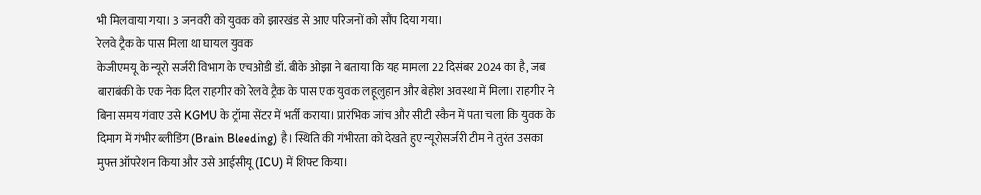भी मिलवाया गया। 3 जनवरी को युवक को झारखंड से आए परिजनों को सौंप दिया गया।
रेलवे ट्रैक के पास मिला था घायल युवक
केजीएमयू के न्यूरो सर्जरी विभाग के एचओडी डॉ. बीके ओझा ने बताया कि यह मामला 22 दिसंबर 2024 का है, जब बाराबंकी के एक नेक दिल राहगीर को रेलवे ट्रैक के पास एक युवक लहूलुहान और बेहोश अवस्था में मिला। राहगीर ने बिना समय गंवाए उसे KGMU के ट्रॉमा सेंटर में भर्ती कराया। प्रारंभिक जांच और सीटी स्कैन में पता चला कि युवक के दिमाग में गंभीर ब्लीडिंग (Brain Bleeding) है। स्थिति की गंभीरता को देखते हुए न्यूरोसर्जरी टीम ने तुरंत उसका मुफ्त ऑपरेशन किया और उसे आईसीयू (ICU) में शिफ्ट किया।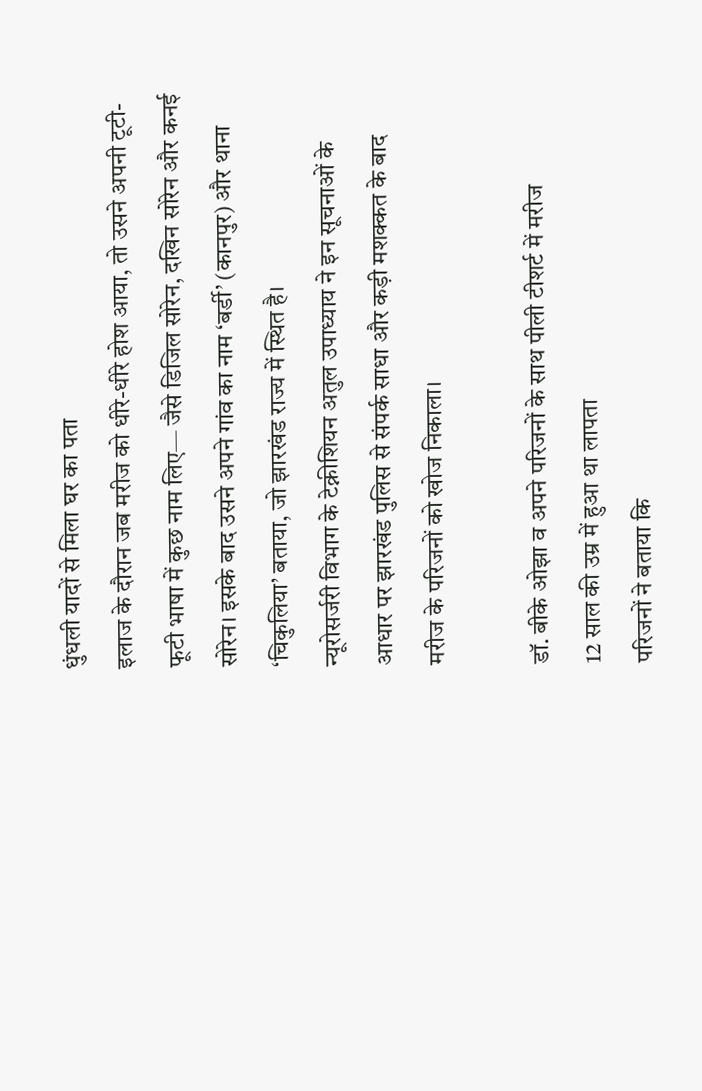धुंधली यादों से मिला घर का पता
इलाज के दौरान जब मरीज को धीरे-धीरे होश आया, तो उसने अपनी टूटी-फूटी भाषा में कुछ नाम लिए— जैसे डिजिल सोरेन, दखिन सोरेन और कनई सोरेन। इसके बाद उसने अपने गांव का नाम ‘बर्डी’ (कानपुर) और थाना ‘चिकुलिया’ बताया, जो झारखंड राज्य में स्थित है।
न्यूरोसर्जरी विभाग के टेक्नीशियन अतुल उपाध्याय ने इन सूचनाओं के आधार पर झारखंड पुलिस से संपर्क साधा और कड़ी मशक्कत के बाद मरीज के परिजनों को खोज निकाला।

डॉ. बीके ओझा व अपने परिजनों के साथ पीली टीशर्ट में मरीज
12 साल की उम्र में हुआ था लापता
परिजनों ने बताया कि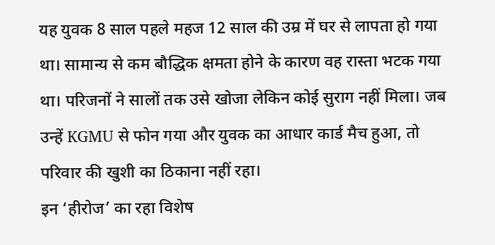यह युवक 8 साल पहले महज 12 साल की उम्र में घर से लापता हो गया था। सामान्य से कम बौद्धिक क्षमता होने के कारण वह रास्ता भटक गया था। परिजनों ने सालों तक उसे खोजा लेकिन कोई सुराग नहीं मिला। जब उन्हें KGMU से फोन गया और युवक का आधार कार्ड मैच हुआ, तो परिवार की खुशी का ठिकाना नहीं रहा।
इन ‘हीरोज’ का रहा विशेष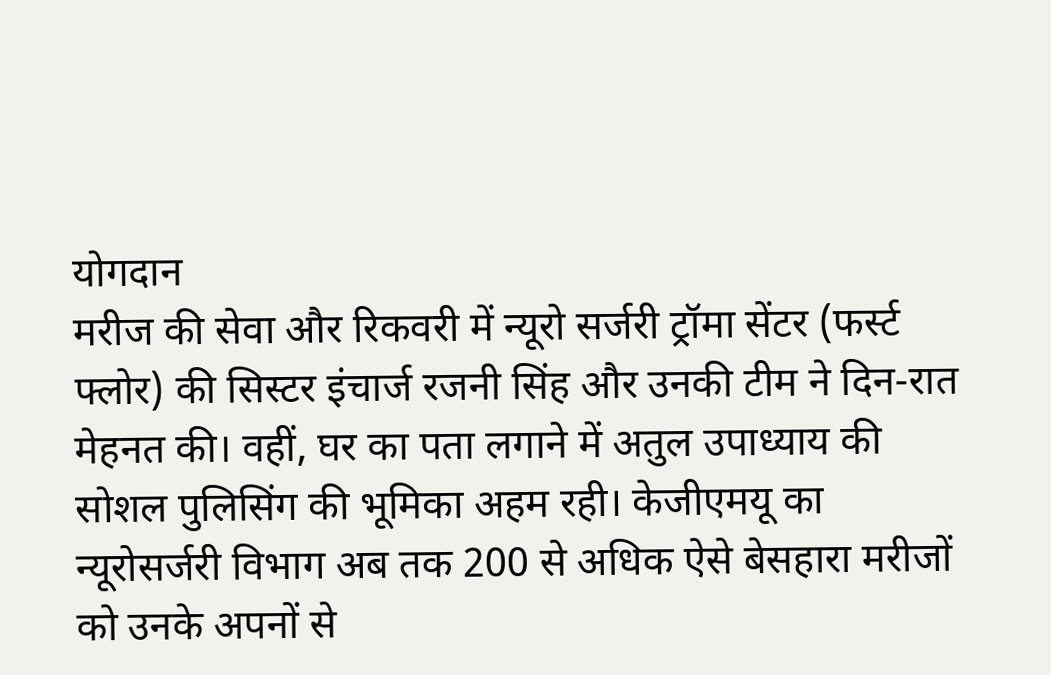योगदान
मरीज की सेवा और रिकवरी में न्यूरो सर्जरी ट्रॉमा सेंटर (फर्स्ट फ्लोर) की सिस्टर इंचार्ज रजनी सिंह और उनकी टीम ने दिन-रात मेहनत की। वहीं, घर का पता लगाने में अतुल उपाध्याय की सोशल पुलिसिंग की भूमिका अहम रही। केजीएमयू का न्यूरोसर्जरी विभाग अब तक 200 से अधिक ऐसे बेसहारा मरीजों को उनके अपनों से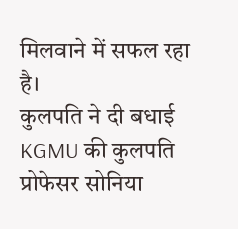मिलवाने में सफल रहा है।
कुलपति ने दी बधाई
KGMU की कुलपति प्रोफेसर सोनिया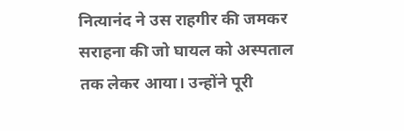नित्यानंद ने उस राहगीर की जमकर सराहना की जो घायल को अस्पताल तक लेकर आया। उन्होंने पूरी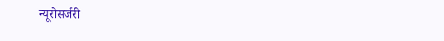न्यूरोसर्जरी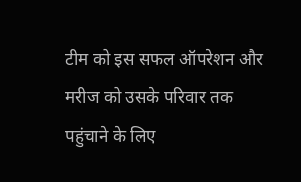टीम को इस सफल ऑपरेशन और मरीज को उसके परिवार तक पहुंचाने के लिए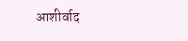आशीर्वाद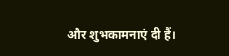और शुभकामनाएं दी हैं।